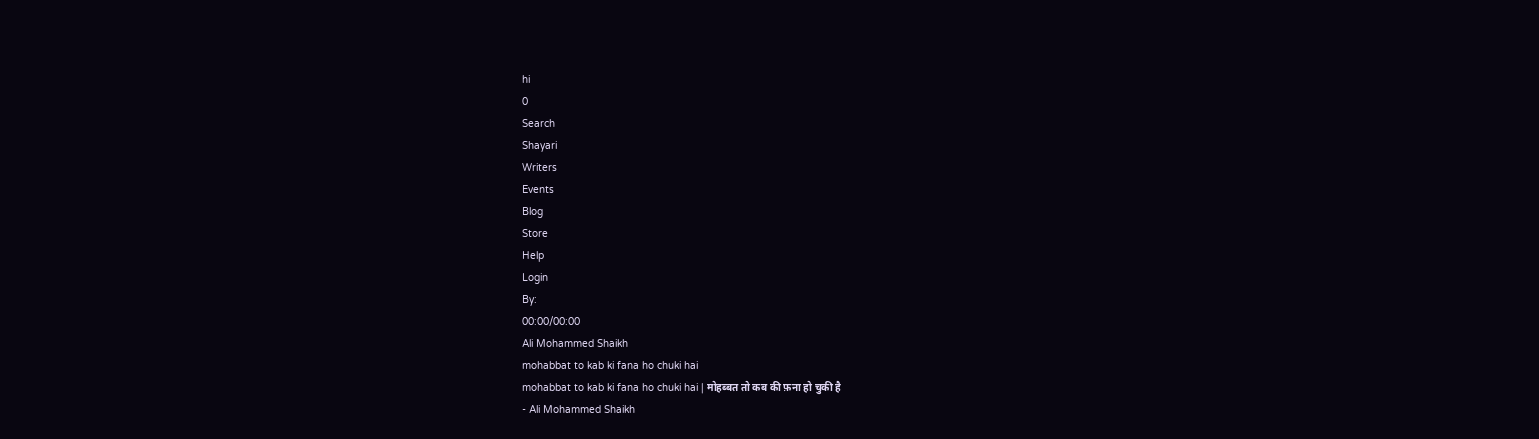hi
0
Search
Shayari
Writers
Events
Blog
Store
Help
Login
By:
00:00/00:00
Ali Mohammed Shaikh
mohabbat to kab ki fana ho chuki hai
mohabbat to kab ki fana ho chuki hai | मोहब्बत तो कब की फ़ना हो चुकी है
- Ali Mohammed Shaikh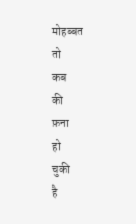मोहब्बत
तो
कब
की
फ़ना
हो
चुकी
है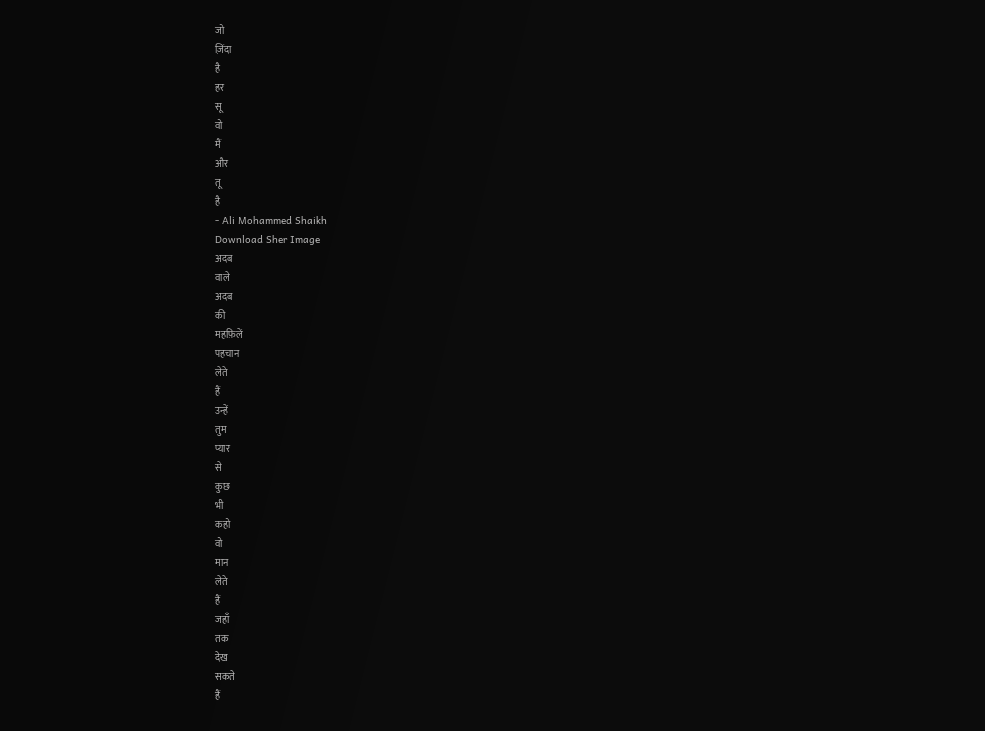जो
ज़िंदा
है
हर
सू
वो
मैं
और
तू
है
- Ali Mohammed Shaikh
Download Sher Image
अदब
वाले
अदब
की
महफ़िलें
पहचान
लेते
हैं
उन्हें
तुम
प्यार
से
कुछ
भी
कहो
वो
मान
लेते
हैं
जहाँ
तक
देख
सकते
हैं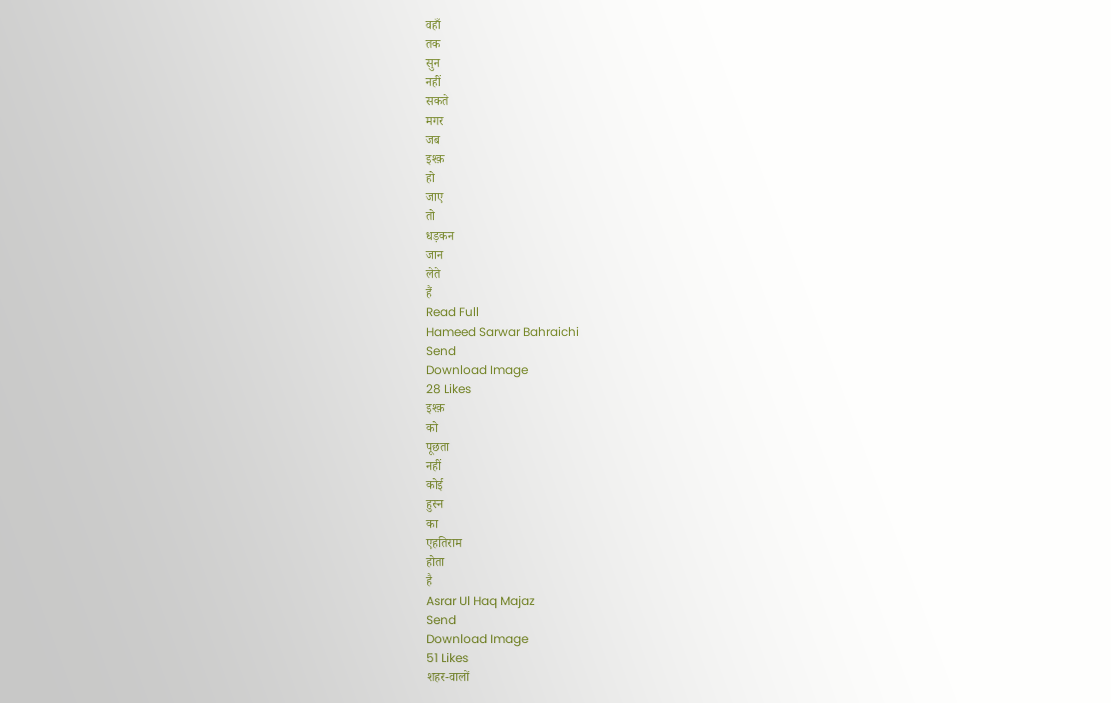वहाँ
तक
सुन
नहीं
सकते
मगर
जब
इश्क़
हो
जाए
तो
धड़कन
जान
लेते
हैं
Read Full
Hameed Sarwar Bahraichi
Send
Download Image
28 Likes
इश्क़
को
पूछता
नहीं
कोई
हुस्न
का
एहतिराम
होता
है
Asrar Ul Haq Majaz
Send
Download Image
51 Likes
शहर-वालों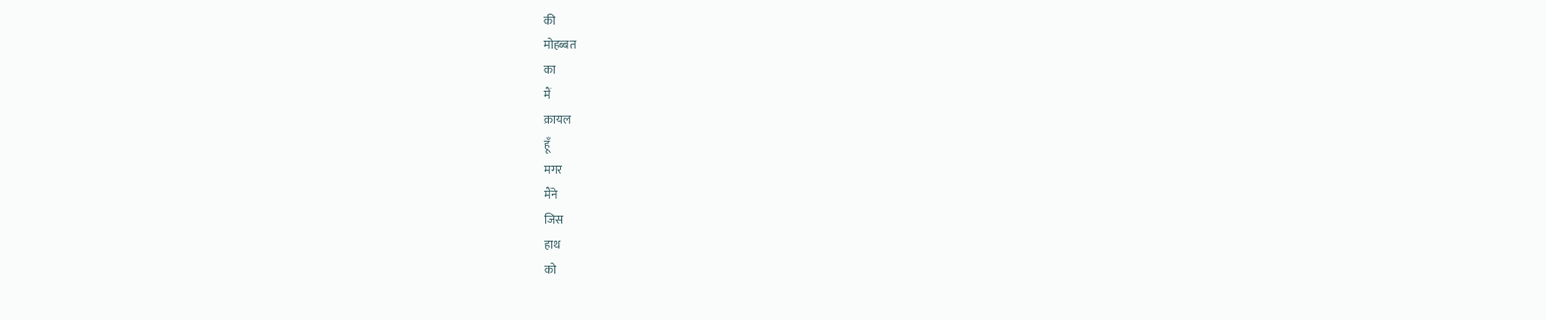की
मोहब्बत
का
मैं
क़ायल
हूँ
मगर
मैंने
जिस
हाथ
को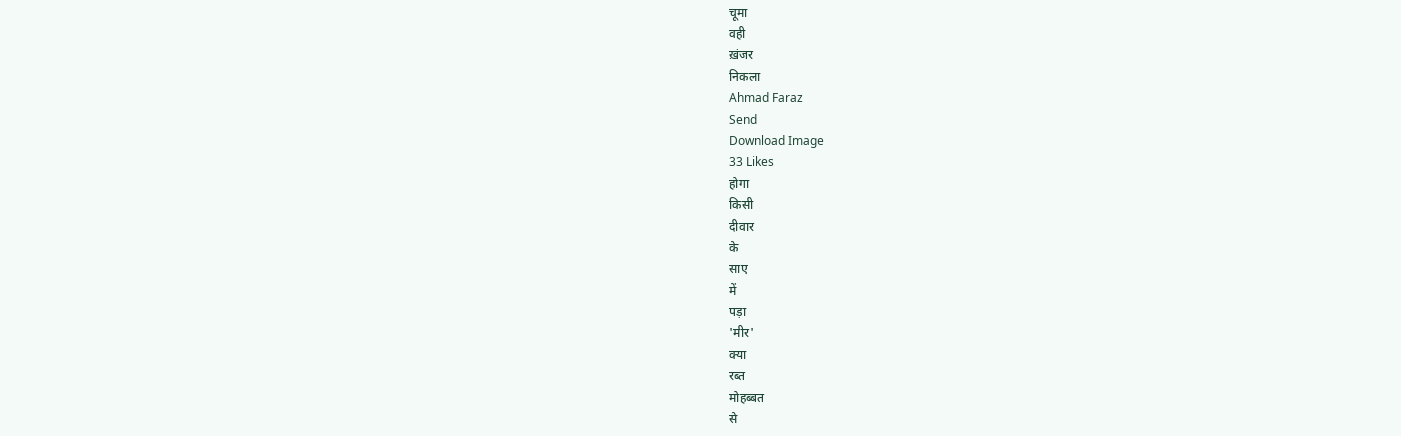चूमा
वही
ख़ंजर
निकला
Ahmad Faraz
Send
Download Image
33 Likes
होगा
किसी
दीवार
के
साए
में
पड़ा
'मीर'
क्या
रब्त
मोहब्बत
से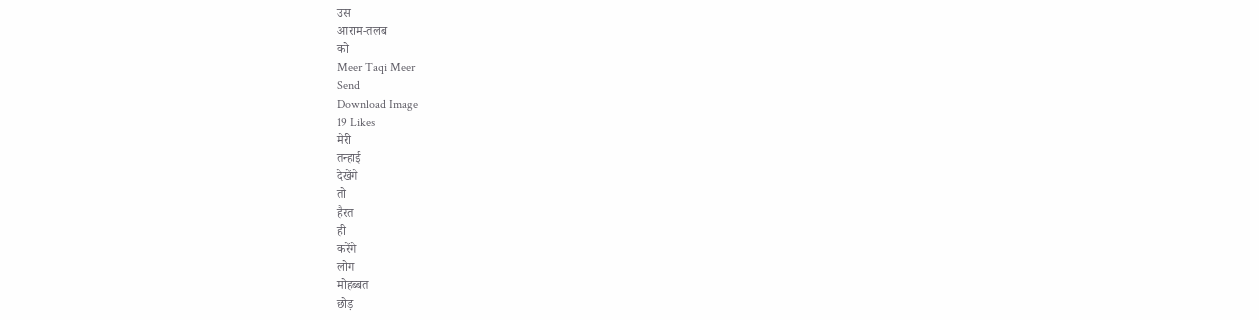उस
आराम-तलब
को
Meer Taqi Meer
Send
Download Image
19 Likes
मेरी
तन्हाई
देखेंगे
तो
हैरत
ही
करेंगे
लोग
मोहब्बत
छोड़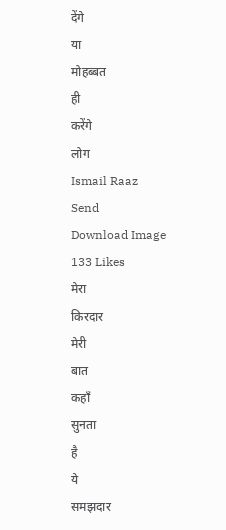देंगे
या
मोहब्बत
ही
करेंगे
लोग
Ismail Raaz
Send
Download Image
133 Likes
मेरा
किरदार
मेरी
बात
कहाँ
सुनता
है
ये
समझदार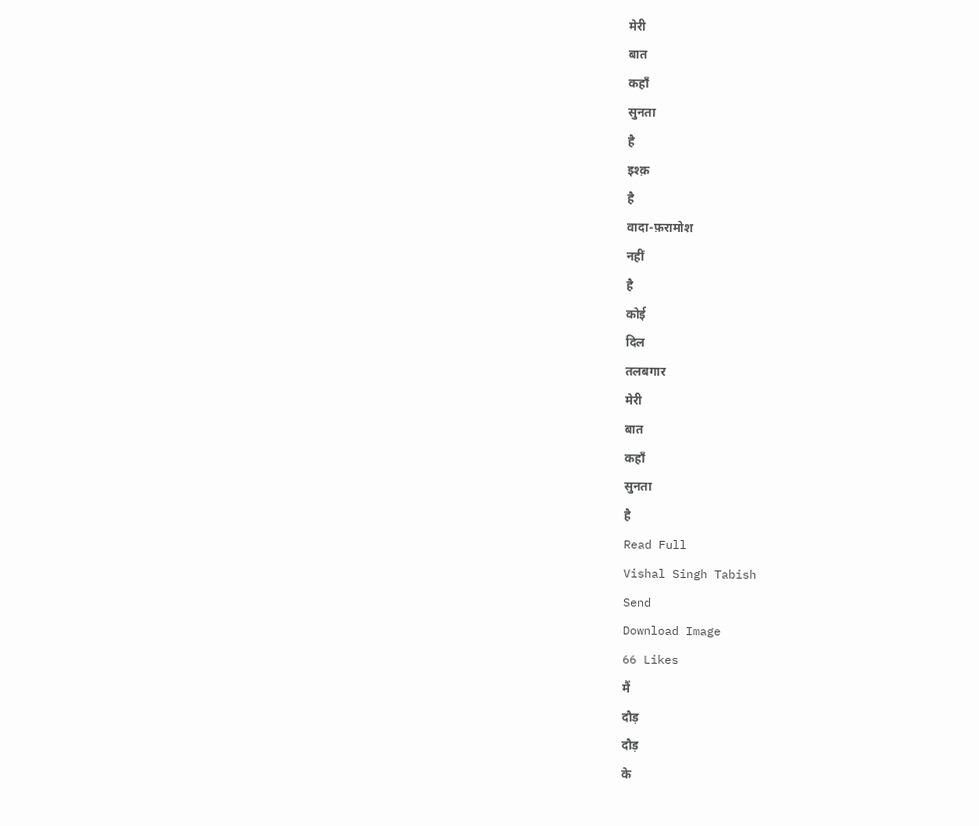मेरी
बात
कहाँ
सुनता
है
इश्क़
है
वादा-फ़रामोश
नहीं
है
कोई
दिल
तलबगार
मेरी
बात
कहाँ
सुनता
है
Read Full
Vishal Singh Tabish
Send
Download Image
66 Likes
मैं
दौड़
दौड़
के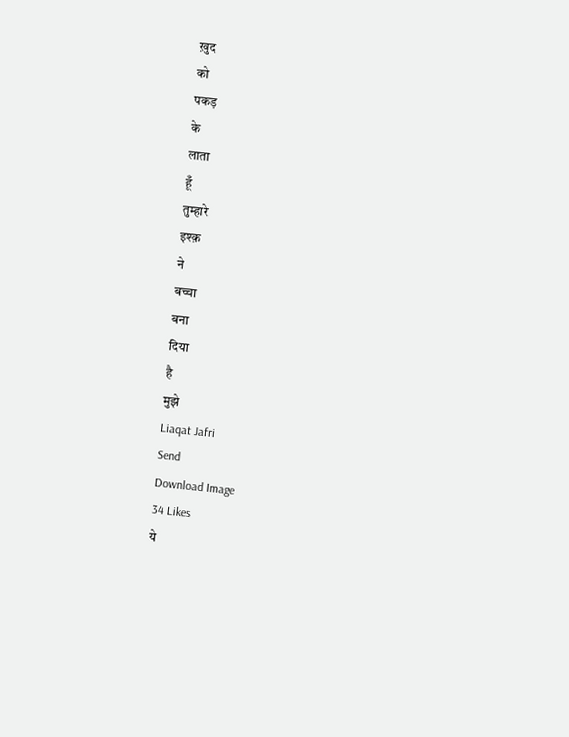ख़ुद
को
पकड़
के
लाता
हूँ
तुम्हारे
इश्क़
ने
बच्चा
बना
दिया
है
मुझे
Liaqat Jafri
Send
Download Image
34 Likes
ये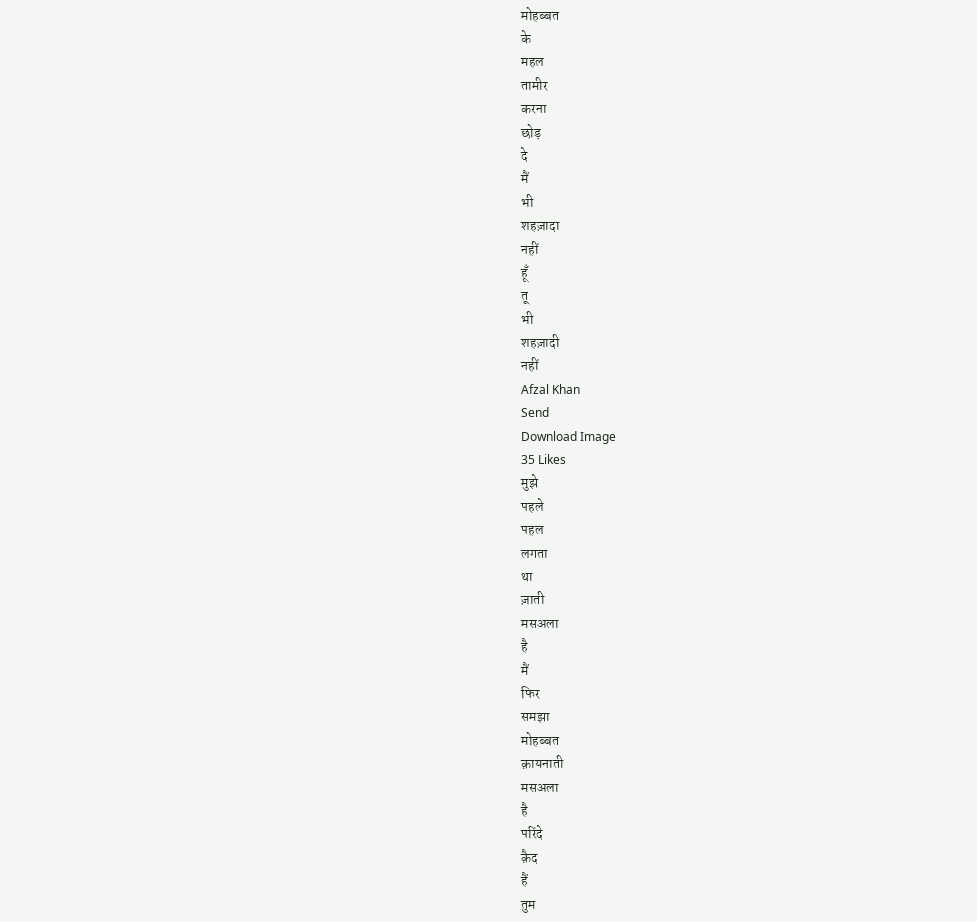मोहब्बत
के
महल
तामीर
करना
छोड़
दे
मैं
भी
शहज़ादा
नहीं
हूँ
तू
भी
शहज़ादी
नहीं
Afzal Khan
Send
Download Image
35 Likes
मुझे
पहले
पहल
लगता
था
ज़ाती
मसअला
है
मैं
फिर
समझा
मोहब्बत
क़ायनाती
मसअला
है
परिंदे
क़ैद
हैं
तुम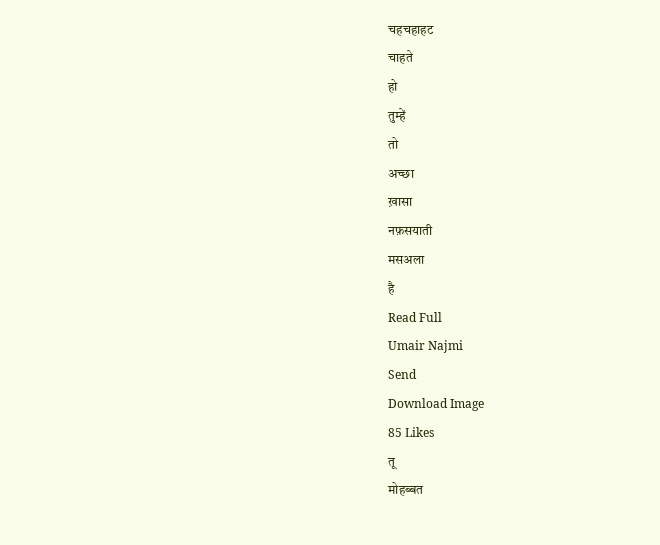चहचहाहट
चाहते
हो
तुम्हें
तो
अच्छा
ख़ासा
नफ़सयाती
मसअला
है
Read Full
Umair Najmi
Send
Download Image
85 Likes
तू
मोहब्बत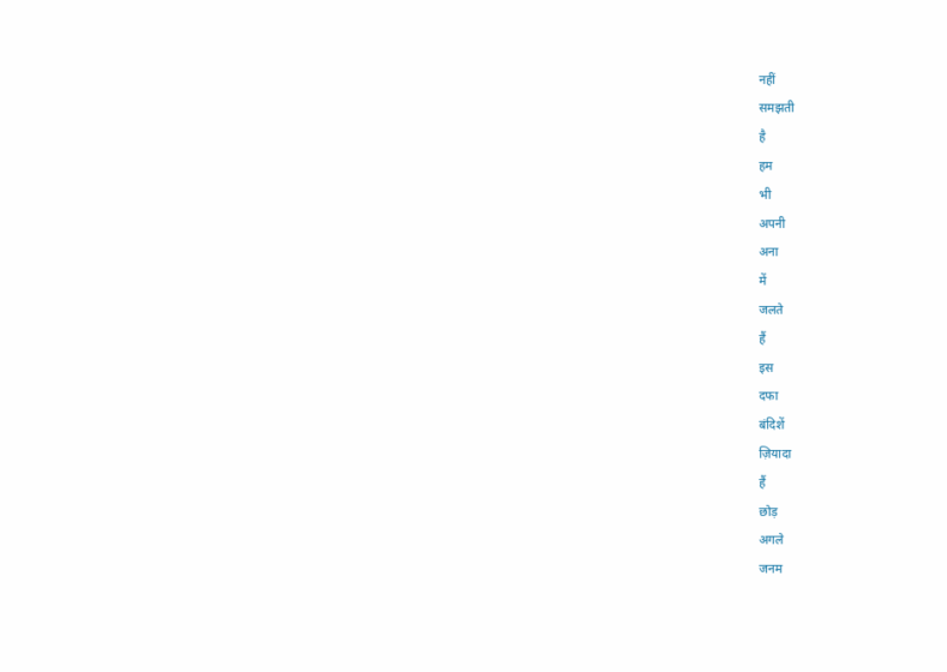नहीं
समझती
है
हम
भी
अपनी
अना
में
जलते
हैं
इस
दफा
बंदिशें
ज़ियादा
हैं
छोड़
अगले
जनम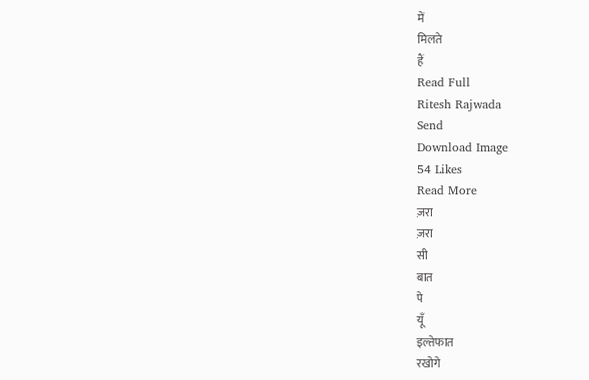में
मिलते
हैं
Read Full
Ritesh Rajwada
Send
Download Image
54 Likes
Read More
ज़रा
ज़रा
सी
बात
पे
यूँ
इल्तेफात
रखोगे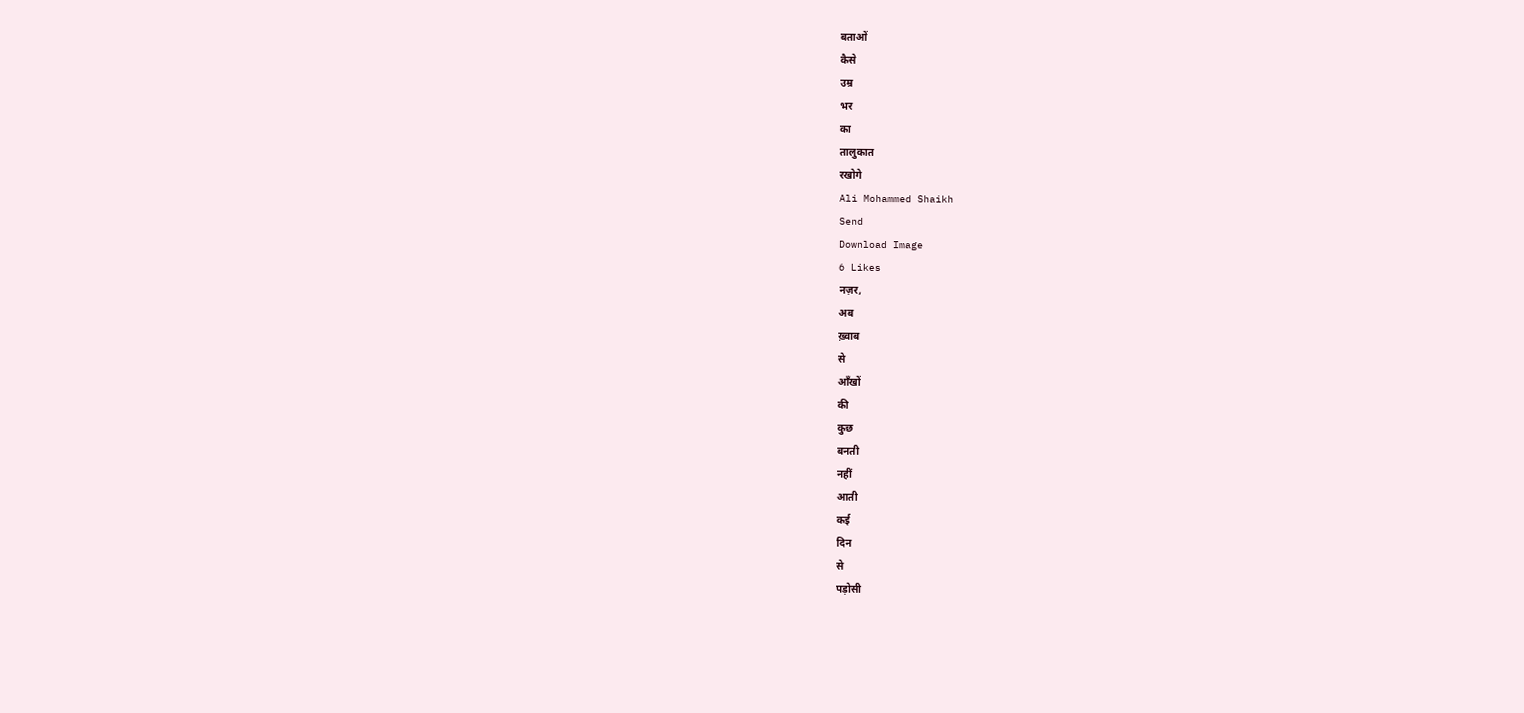बताओं
कैसे
उम्र
भर
का
तालुकात
रखोगे
Ali Mohammed Shaikh
Send
Download Image
6 Likes
नज़र,
अब
ख़्वाब
से
आँखों
की
कुछ
बनती
नहीं
आती
कई
दिन
से
पड़ोसी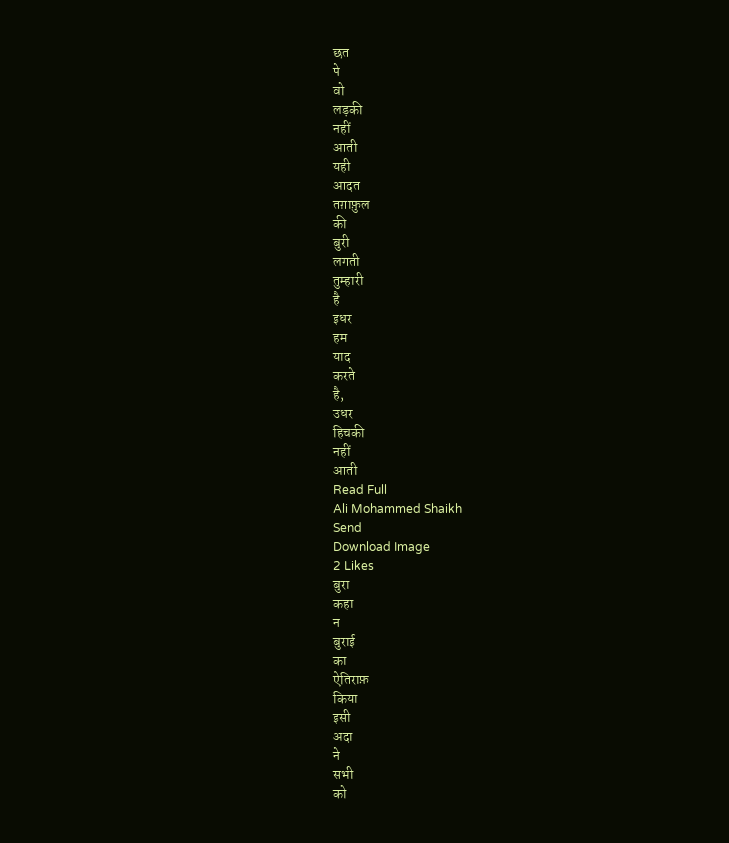छत
पे
वो
लड़की
नहीं
आती
यही
आदत
तग़ाफ़ुल
की
बुरी
लगती
तुम्हारी
है
इधर
हम
याद
करते
है,
उधर
हिचकी
नहीं
आती
Read Full
Ali Mohammed Shaikh
Send
Download Image
2 Likes
बुरा
कहा
न
बुराई
का
ऐतिराफ़
किया
इसी
अदा
ने
सभी
को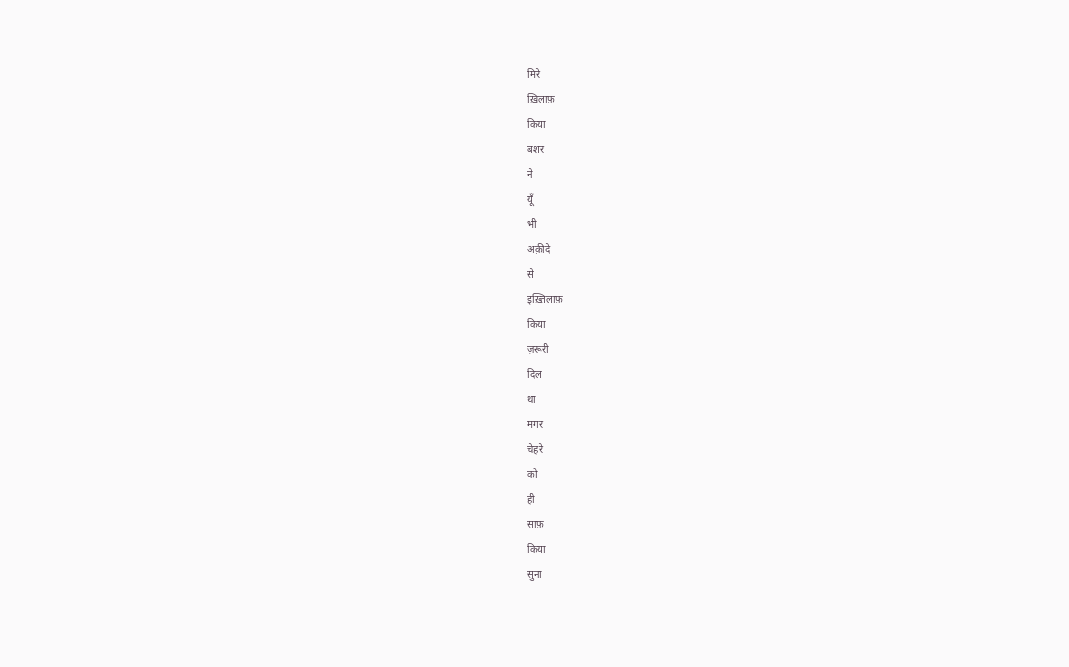मिरे
ख़िलाफ़
किया
बशर
ने
यूँ
भी
अक़ीदे
से
इख़्तिलाफ़
किया
ज़रूरी
दिल
था
मगर
चेहरे
को
ही
साफ़
किया
सुना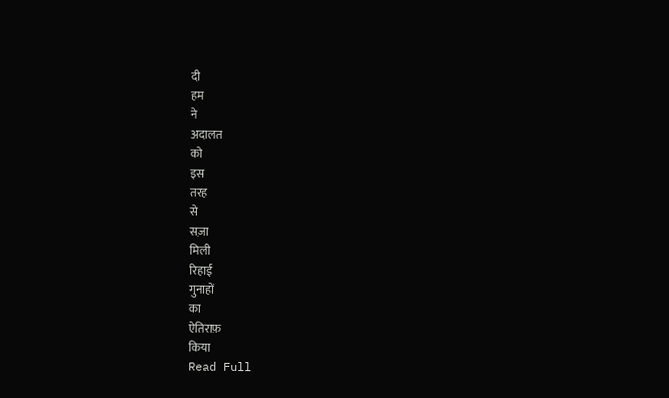दी
हम
ने
अदालत
को
इस
तरह
से
सज़ा
मिली
रिहाई
गुनाहों
का
ऐतिराफ़
किया
Read Full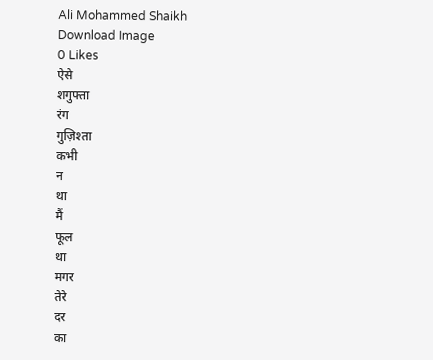Ali Mohammed Shaikh
Download Image
0 Likes
ऐसे
शगुफ्ता
रंग
गुज़िश्ता
कभी
न
था
मैं
फूल
था
मगर
तेरे
दर
का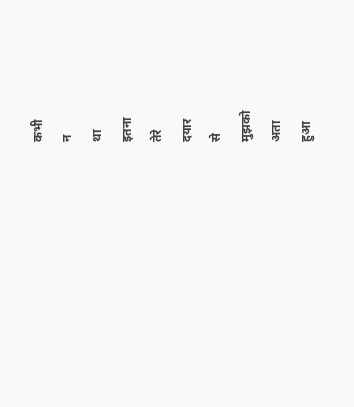कभी
न
था
इतना
तेरे
दयार
से
मुझको
अता
हुआ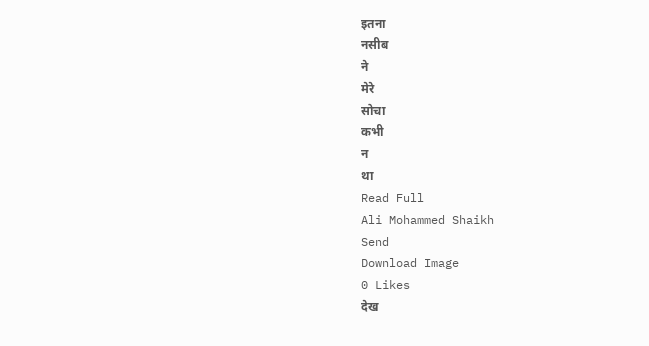इतना
नसीब
ने
मेरे
सोचा
कभी
न
था
Read Full
Ali Mohammed Shaikh
Send
Download Image
0 Likes
देख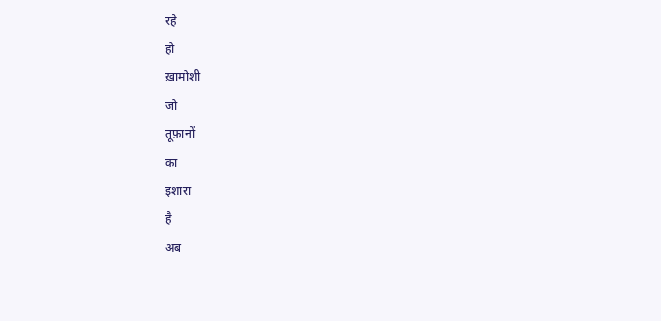रहे
हो
ख़ामोशी
जो
तूफ़ानों
का
इशारा
है
अब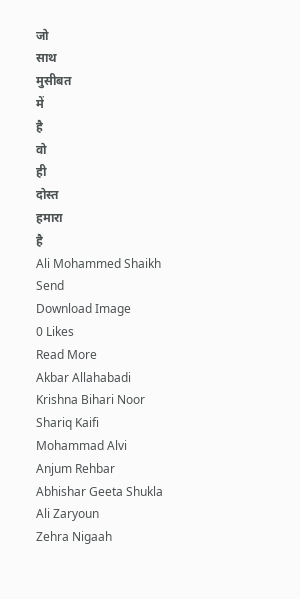जो
साथ
मुसीबत
में
है
वो
ही
दोस्त
हमारा
है
Ali Mohammed Shaikh
Send
Download Image
0 Likes
Read More
Akbar Allahabadi
Krishna Bihari Noor
Shariq Kaifi
Mohammad Alvi
Anjum Rehbar
Abhishar Geeta Shukla
Ali Zaryoun
Zehra Nigaah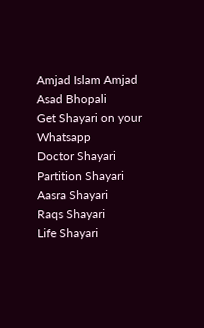Amjad Islam Amjad
Asad Bhopali
Get Shayari on your Whatsapp
Doctor Shayari
Partition Shayari
Aasra Shayari
Raqs Shayari
Life Shayari